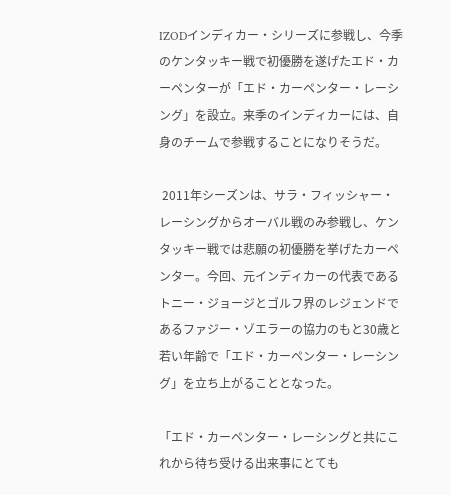IZODインディカー・シリーズに参戦し、今季のケンタッキー戦で初優勝を遂げたエド・カーペンターが「エド・カーペンター・レーシング」を設立。来季のインディカーには、自身のチームで参戦することになりそうだ。

 2011年シーズンは、サラ・フィッシャー・レーシングからオーバル戦のみ参戦し、ケンタッキー戦では悲願の初優勝を挙げたカーペンター。今回、元インディカーの代表であるトニー・ジョージとゴルフ界のレジェンドであるファジー・ゾエラーの協力のもと30歳と若い年齢で「エド・カーペンター・レーシング」を立ち上がることとなった。

「エド・カーペンター・レーシングと共にこれから待ち受ける出来事にとても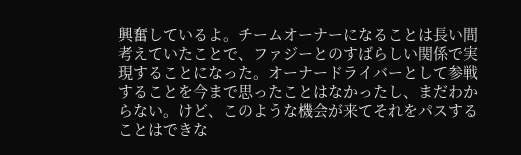興奮しているよ。チームオーナーになることは長い間考えていたことで、ファジーとのすばらしい関係で実現することになった。オーナードライバーとして参戦することを今まで思ったことはなかったし、まだわからない。けど、このような機会が来てそれをパスすることはできな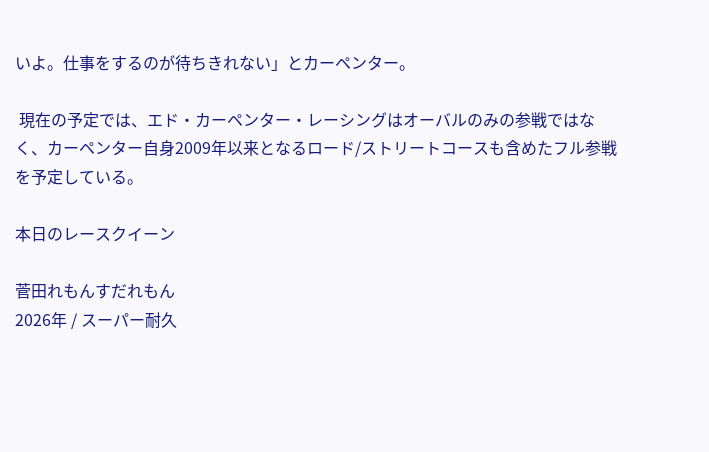いよ。仕事をするのが待ちきれない」とカーペンター。

 現在の予定では、エド・カーペンター・レーシングはオーバルのみの参戦ではなく、カーペンター自身2009年以来となるロード/ストリートコースも含めたフル参戦を予定している。

本日のレースクイーン

菅田れもんすだれもん
2026年 / スーパー耐久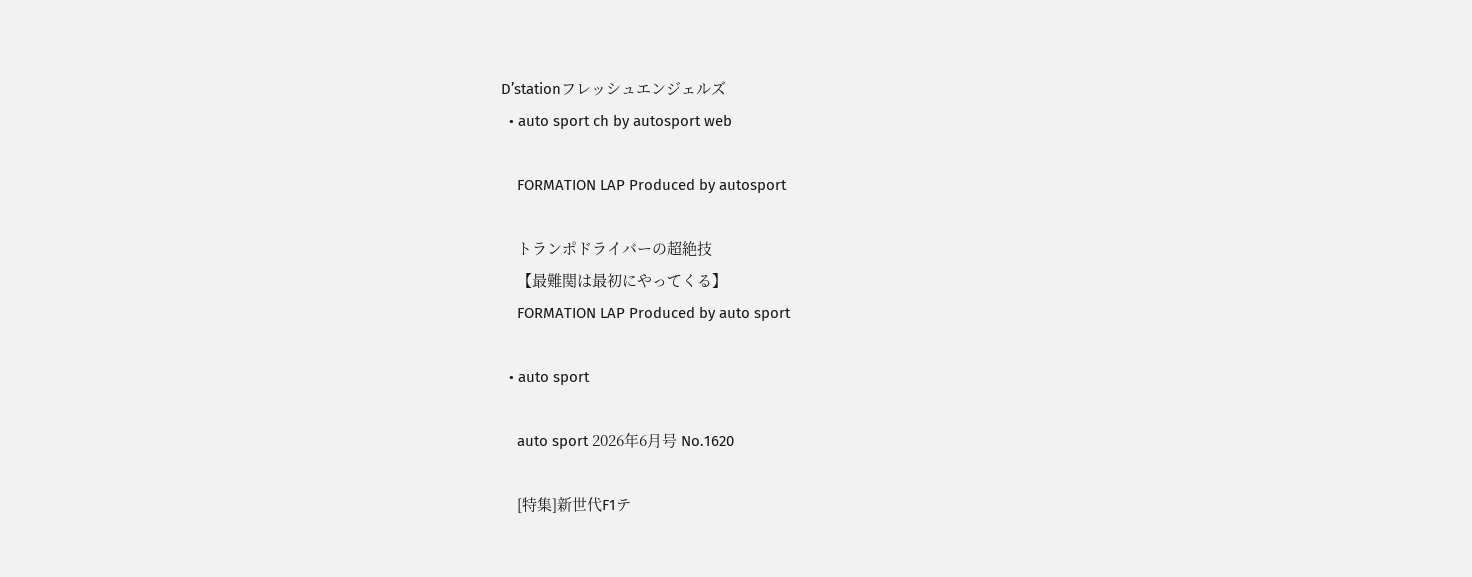D’stationフレッシュエンジェルズ
  • auto sport ch by autosport web

    FORMATION LAP Produced by autosport

    トランポドライバーの超絶技
    【最難関は最初にやってくる】
    FORMATION LAP Produced by auto sport

  • auto sport

    auto sport 2026年6月号 No.1620

    [特集]新世代F1テ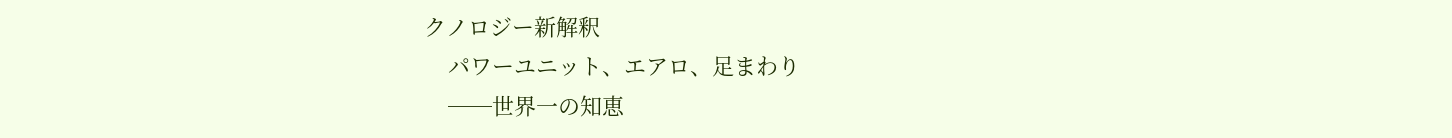クノロジー新解釈
    パワーユニット、エアロ、足まわり
    ──世界一の知恵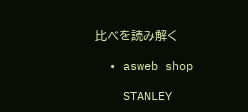比べを読み解く

  • asweb shop

    STANLEY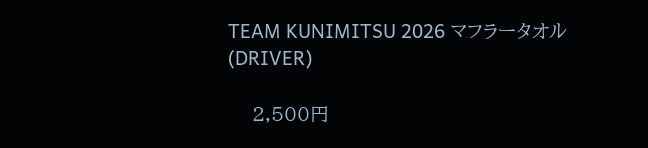TEAM KUNIMITSU 2026 マフラータオル(DRIVER)

    2,500円